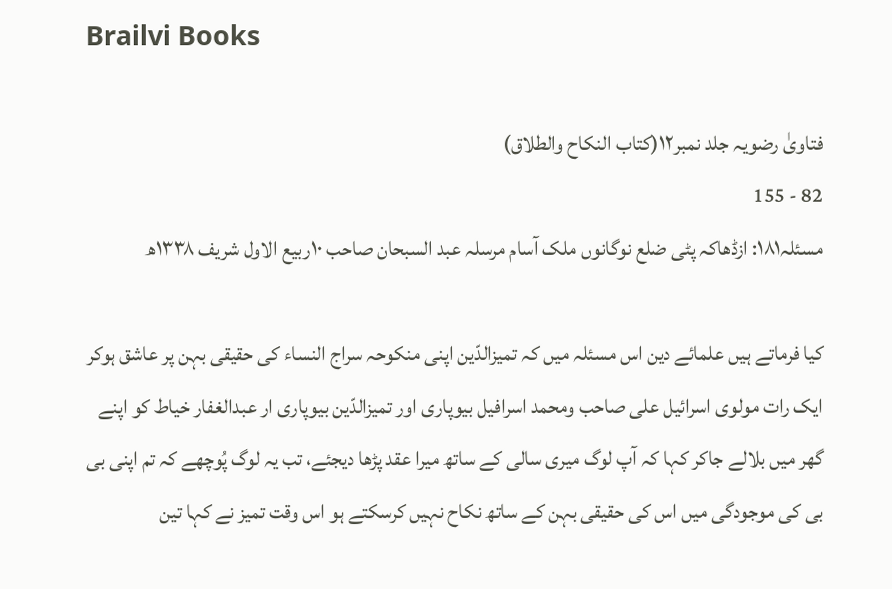Brailvi Books

فتاویٰ رضویہ جلد نمبر۱۲(کتاب النکاح والطلاق)
82 - 155
مسئلہ۱۸۱: ازڈھاکہ پٹی ضلع نوگانوں ملک آسام مرسلہ عبد السبحان صاحب ۱۰ربیع الاول شریف ۱۳۳۸ھ

کیا فرماتے ہیں علمائے دین اس مسئلہ میں کہ تمیزالدّین اپنی منکوحہ سراج النساء کی حقیقی بہن پر عاشق ہوکر ایک رات مولوی اسرائیل علی صاحب ومحمد اسرافیل بیوپاری اور تمیزالدّین بیوپاری ار عبدالغفار خیاط کو اپنے گھر میں بلالے جاکر کہا کہ آپ لوگ میری سالی کے ساتھ میرا عقد پڑھا دیجئے، تب یہ لوگ پُوچھے کہ تم اپنی بی بی کی موجودگی میں اس کی حقیقی بہن کے ساتھ نکاح نہیں کرسکتے ہو اس وقت تمیز نے کہا تین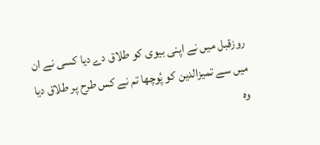روزقبل میں نے اپنی بیوی کو طلاق دے دیا کسی نے ان میں سے تمیزالدین کو پُوچھا تم نے کس طرح پر طلاق دیا وہ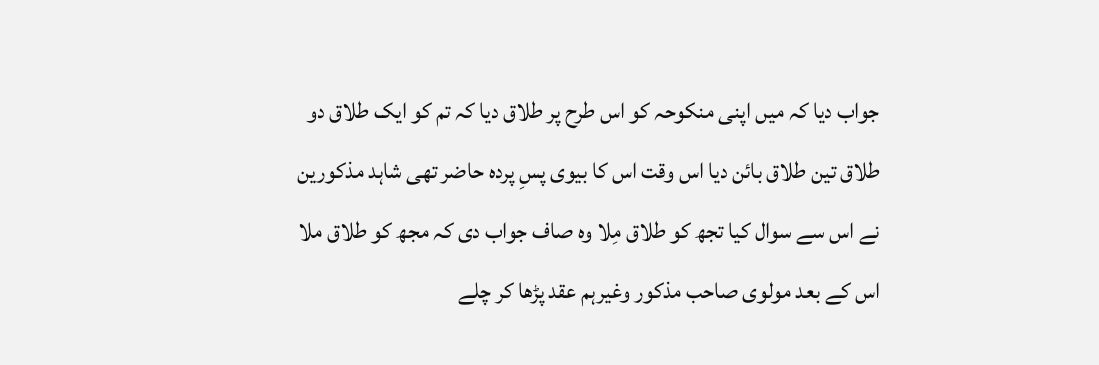جواب دیا کہ میں اپنی منکوحہ کو اس طرح پر طلاق دیا کہ تم کو ایک طلاق دو طلاق تین طلاق بائن دیا اس وقت اس کا بیوی پسِ پردہ حاضر تھی شاہد مذکورین نے اس سے سوال کیا تجھ کو طلاق مِلا وہ صاف جواب دی کہ مجھ کو طلاق ملا اس کے بعد مولوی صاحب مذکور وغیرہم عقد پڑھا کر چلے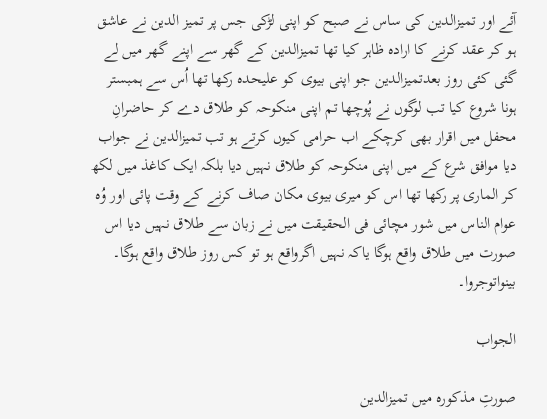آئے اور تمیزالدین کی ساس نے صبح کو اپنی لڑکی جس پر تمیز الدین نے عاشق ہو کر عقد کرنے کا ارادہ ظاہر کیا تھا تمیزالدین کے گھر سے اپنے گھر میں لے گئی کئی روز بعدتمیزالدین جو اپنی بیوی کو علیحدہ رکھا تھا اُس سے ہمبستر ہونا شروع کیا تب لوگوں نے پُوچھا تم اپنی منکوحہ کو طلاق دے کر حاضرانِ محفل میں اقرار بھی کرچکے اب حرامی کیوں کرتے ہو تب تمیزالدین نے جواب دیا موافق شرع کے میں اپنی منکوحہ کو طلاق نہیں دیا بلکہ ایک کاغذ میں لکھ کر الماری پر رکھا تھا اس کو میری بیوی مکان صاف کرنے کے وقت پائی اور وُہ عوام الناس میں شور مچائی فی الحقیقت میں نے زبان سے طلاق نہیں دیا اس صورت میں طلاق واقع ہوگا یاکہ نہیں اگرواقع ہو تو کس روز طلاق واقع ہوگا۔ بینواتوجروا۔

الجواب

صورتِ مذکورہ میں تمیزالدین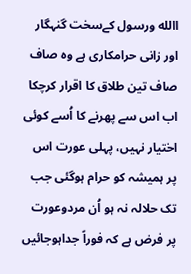االله ورسول کےسخت گنہگار اور زانی حرامکاری ہے وہ صاف صاف تین طلاق کا اقرار کرچکا اب اس سے پھرنے کا اُسے کوئی اختیار نہیں، پہلی عورت اس پر ہمیشہ کو حرام ہوگئی جب تک حلالہ نہ ہو اُن مردوعورت  پر فرض ہے کہ فوراً جداہوجائیں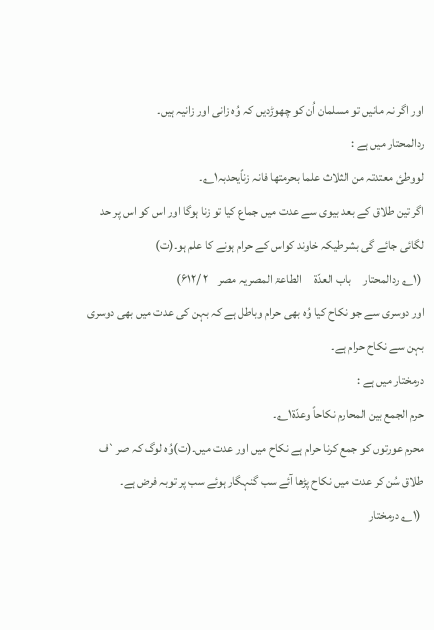اور اگر نہ مانیں تو مسلمان اُن کو چھوڑدیں کہ وُہ زانی اور زانیہ ہیں۔                                                                             ردالمحتار میں ہے :
لووطئ معتدتہ من الثلاث علما بحرمتھا فانہ زناًیحدبہ۱؎۔
اگر تین طلاق کے بعد بیوی سے عدت میں جماع کیا تو زنا ہوگا اور اس کو اس پر حد لگائی جائے گی بشرطیکہ خاوند کواس کے حرام ہونے کا علم ہو۔(ت)
 (۱؎ ردالمحتار     باب العدّۃ     الطاعۃ المصریہ مصر    ۲ /۶۱۲)
اور دوسری سے جو نکاح کیا وُہ بھی حرام وباطل ہے کہ بہن کی عدت میں بھی دوسری بہن سے نکاح حرام ہے۔
درمختار میں ہے :
حرم الجمع بین المحارم نکاحاً وعدّۃ۱؎۔
محرم عورتوں کو جمع کرنا حرام ہے نکاح میں اور عدت میں۔(ت)وُہ لوگ کہ صر`ف طلاق سُن کر عدت میں نکاح پڑھا آئے سب گنہگار ہوئے سب پر توبہ فرض ہے۔
 (۱؎ درمختار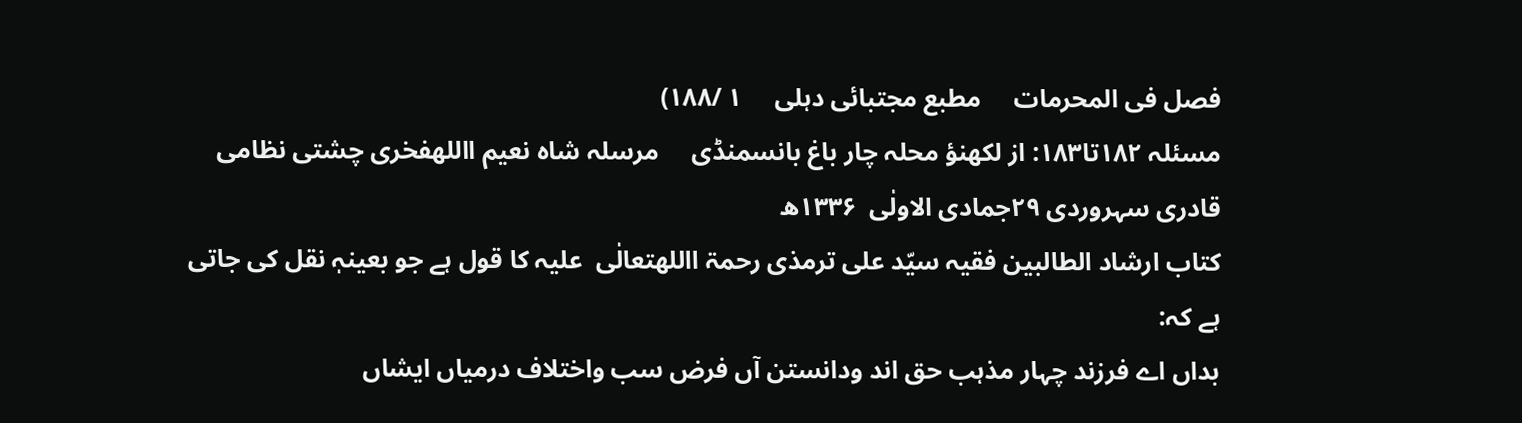فصل فی المحرمات     مطبع مجتبائی دہلی     ۱ /۱۸۸)
مسئلہ ۱۸۲تا۱۸۳: از لکھنؤ محلہ چار باغ بانسمنڈی     مرسلہ شاہ نعیم االلهفخری چشتی نظامی قادری سہروردی ۲۹جمادی الاولٰی  ۱۳۳۶ھ
کتاب ارشاد الطالبین فقیہ سیّد علی ترمذی رحمۃ االلهتعالٰی  علیہ کا قول ہے جو بعینہٖ نقل کی جاتی ہے کہ:
بداں اے فرزند چہار مذہب حق اند ودانستن آں فرض سب واختلاف درمیاں ایشاں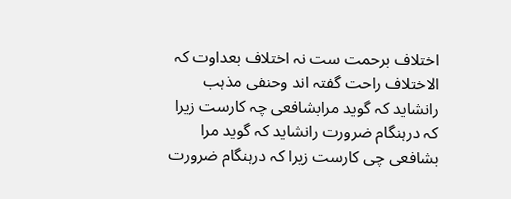اختلاف برحمت ست نہ اختلاف بعداوت کہ الاختلاف راحت گفتہ اند وحنفی مذہب رانشاید کہ گوید مرابشافعی چہ کارست زیرا کہ درہنگام ضرورت رانشاید کہ گوید مرا بشافعی چی کارست زیرا کہ درہنگام ضرورت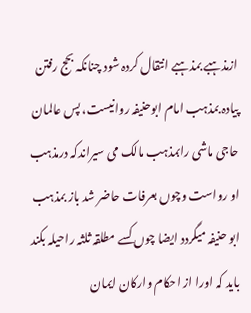ازمذہبے بمذہبے انتقال کردہ شود چنانکہ بحج رفتن پیادہ بمذہب امام ابوحنیفہ روانیست، پس عالمان حاجی ماشی رابمذہب مالک می سیراندکہ درمذہب او رواست وچوں بعرفات حاضر شد باز بمذہب ابو حنیفہ میگردد ایضا چوں کسے مطلقہ ثلثہ راحیلہ بکند باید کہ اورا از احکام وارکان ایمان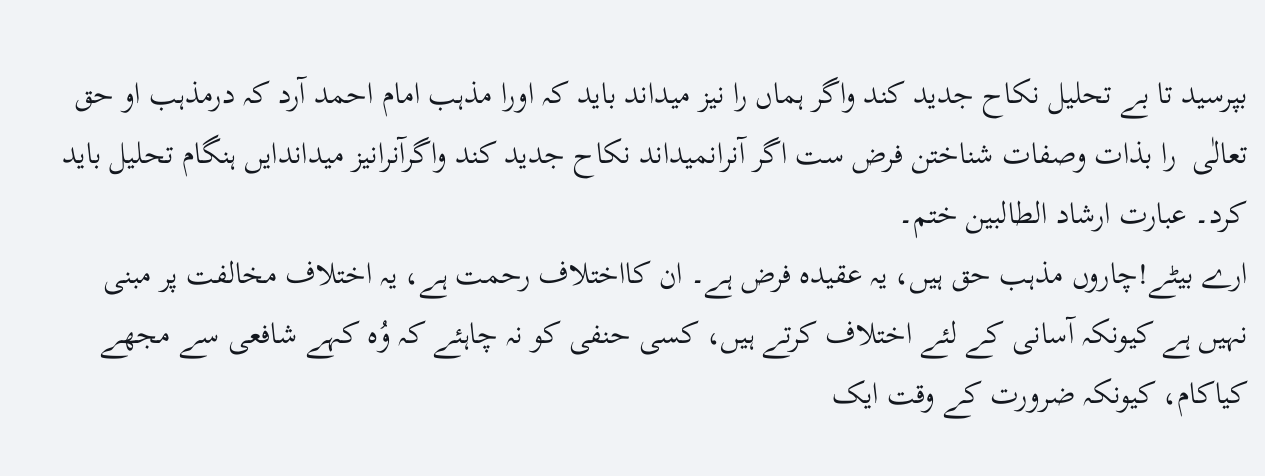بپرسید تا بے تحلیل نکاح جدید کند واگر ہماں را نیز میداند باید کہ اورا مذہب امام احمد آرد کہ درمذہب او حق تعالٰی  را بذات وصفات شناختن فرض ست اگر آنرانمیداند نکاح جدید کند واگرآنرانیز میداندایں ہنگام تحلیل باید کرد۔ عبارت ارشاد الطالبین ختم۔
ارے بیٹے!چاروں مذہب حق ہیں، یہ عقیدہ فرض ہے۔ ان کااختلاف رحمت ہے، یہ اختلاف مخالفت پر مبنی نہیں ہے کیونکہ آسانی کے لئے اختلاف کرتے ہیں، کسی حنفی کو نہ چاہئے کہ وُہ کہے شافعی سے مجھے کیاکام، کیونکہ ضرورت کے وقت ایک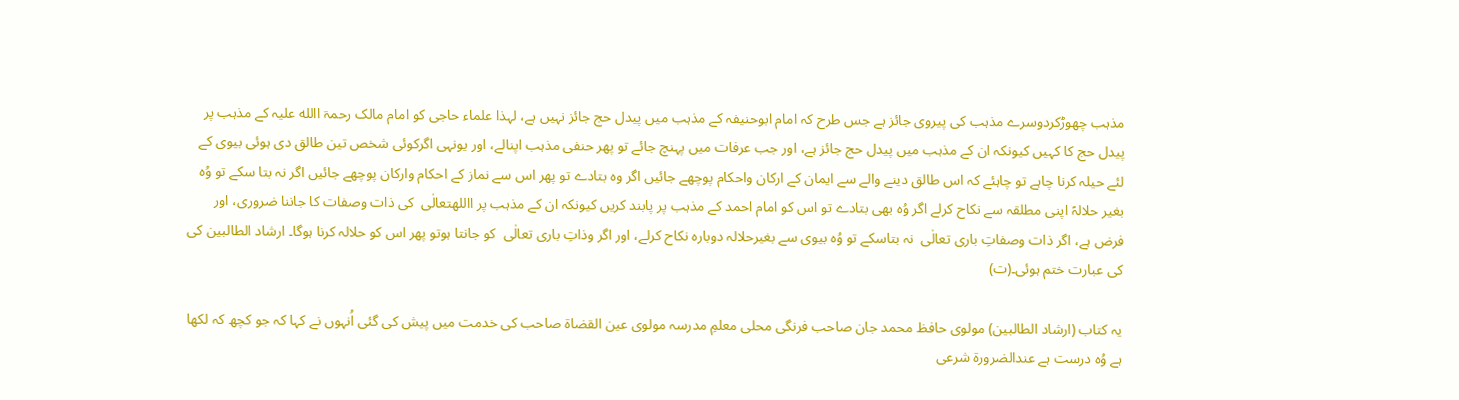مذہب چھوڑکردوسرے مذہب کی پیروی جائز ہے جس طرح کہ امام ابوحنیفہ کے مذہب میں پیدل حج جائز نہیں ہے، لہذا علماء حاجی کو امام مالک رحمۃ االله علیہ کے مذہب پر پیدل حج کا کہیں کیونکہ ان کے مذہب میں پیدل حج جائز ہے، اور جب عرفات میں پہنچ جائے تو پھر حنفی مذہب اپنالے، اور یونہی اگرکوئی شخص تین طالق دی ہوئی بیوی کے لئے حیلہ کرنا چاہے تو چاہئے کہ اس طالق دینے والے سے ایمان کے ارکان واحکام پوچھے جائیں اگر وہ بتادے تو پھر اس سے نماز کے احکام وارکان پوچھے جائیں اگر نہ بتا سکے تو وُہ بغیر حلالہً اپنی مطلقہ سے نکاح کرلے اگر وُہ بھی بتادے تو اس کو امام احمد کے مذہب پر پابند کریں کیونکہ ان کے مذہب پر االلهتعالٰی  کی ذات وصفات کا جاننا ضروری، اور فرض ہے، اگر ذات وصفاتِ باری تعالٰی  نہ بتاسکے تو وُہ بیوی سے بغیرحلالہ دوبارہ نکاح کرلے، اور اگر وذاتِ باری تعالٰی  کو جانتا ہوتو پھر اس کو حلالہ کرنا ہوگا۔ ارشاد الطالبین کی کی عبارت ختم ہوئی۔(ت)

یہ کتاب (ارشاد الطالبین) مولوی حافظ محمد جان صاحب فرنگی محلی معلمِ مدرسہ مولوی عین القضاۃ صاحب کی خدمت میں پیش کی گئی اُنہوں نے کہا کہ جو کچھ کہ لکھا ہے وُہ درست ہے عندالضرورۃ شرعی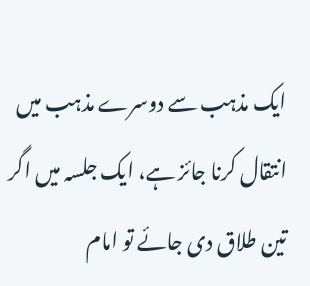ایک مذہب سے دوسرے مذہب میں انتقال کرنا جائز ہے، ایک جلسہ میں اگر تین طلاق دی جائے تو امام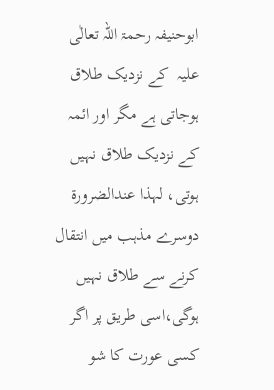ابوحنیفہ رحمۃ اللہ تعالٰی علیہ  کے نزدیک طلاق ہوجاتی ہے مگر اور ائمہ کے نزدیک طلاق نہیں ہوتی، لہذا عندالضرورۃ دوسرے مذہب میں انتقال کرنے سے طلاق نہیں ہوگی،اسی طریق پر اگر کسی عورت کا شو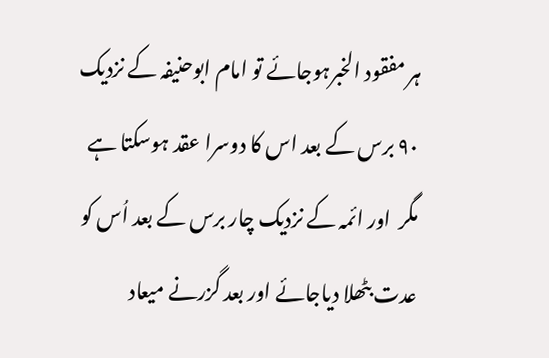ہر مفقود الخبرہوجائے تو امام ابوحنیفہ کے نزدیک ۹۰ برس کے بعد اس کا دوسرا عقد ہوسکتا ہے مگر  اور ائمہ کے نزدیک چار برس کے بعد اُس کو عدت بٹھلا دیاجائے اور بعد گزرنے میعاد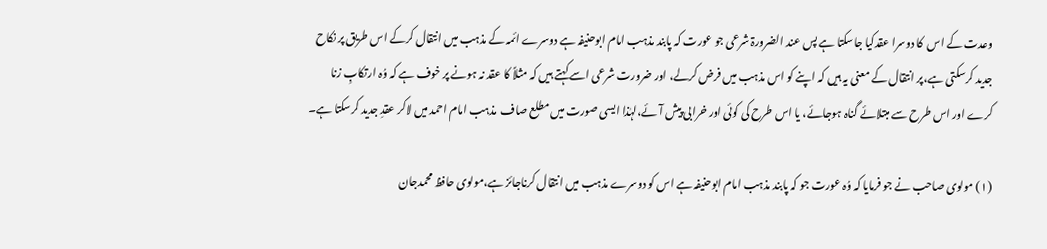وعدت کے اس  کا دوسرا عقدکیا جاسکتا ہے پس عند الضرورۃ شرعی جو عورت کہ پابند مذہب امام ابوحنیفہ ہے دوسرے ائمہ کے مذہب میں انتقال کرکے اس طریق پر نکاح جدید کرسکتی ہے،پر انتقال کے معنی یہ ہیں کہ اپنے کو اس مذہب میں فرض کرلے، اور ضرورت شرعی اسے کہتے ہیں کہ مثلاً کا عقد نہ ہونے پر خوف ہے کہ وُہ ارتکابِ زنا کرے اور اس طرح سے مبتلائے گناہ ہوجائے، یا اس طرح کی کوئی اور خرابی پیش آئے،لہٰذا ایسی صورت میں مطلع صاف  مذہب امام احمد میں لاکر عقدِ جدید کرسکتا ہے۔

(۱) مولوی صاحب نے جو فرمایا کہ وُہ عورت جو کہ پابند مذہب امام ابوحنیفہ ہے اس کو دوسرے مذہب میں انتقال کرناجائز ہے،مولوی حافظ محمدجان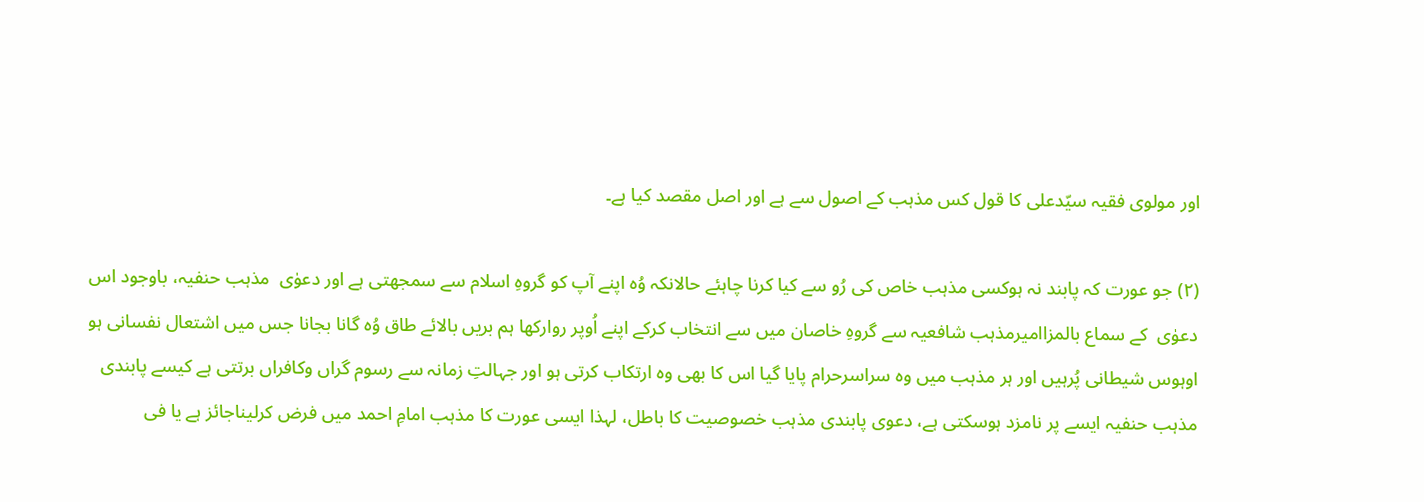اور مولوی فقیہ سیّدعلی کا قول کس مذہب کے اصول سے ہے اور اصل مقصد کیا ہے۔

(۲) جو عورت کہ پابند نہ ہوکسی مذہب خاص کی رُو سے کیا کرنا چاہئے حالانکہ وُہ اپنے آپ کو گروہِ اسلام سے سمجھتی ہے اور دعوٰی  مذہب حنفیہ، باوجود اس دعوٰی  کے سماع بالمزاامیرمذہب شافعیہ سے گروہِ خاصان میں سے انتخاب کرکے اپنے اُوپر روارکھا ہم بریں بالائے طاق وُہ گانا بجانا جس میں اشتعال نفسانی ہو اوہوس شیطانی پُرہیں اور ہر مذہب میں وہ سراسرحرام پایا گیا اس کا بھی وہ ارتکاب کرتی ہو اور جہالتِ زمانہ سے رسوم گراں وکافراں برتتی ہے کیسے پابندی مذہب حنفیہ ایسے پر نامزد ہوسکتی ہے، دعوی پابندی مذہب خصوصیت کا باطل، لہذا ایسی عورت کا مذہب امامِ احمد میں فرض کرلیناجائز ہے یا فی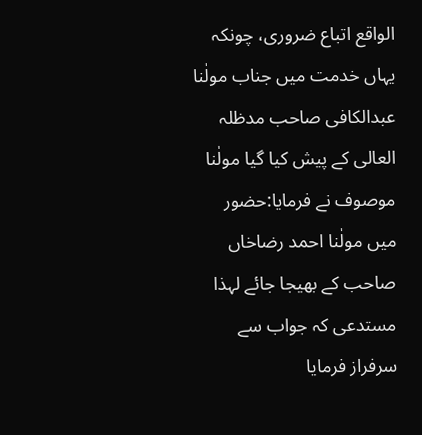الواقع اتباع ضروری، چونکہ یہاں خدمت میں جناب مولٰنا عبدالکافی صاحب مدظلہ العالی کے پیش کیا گیا مولٰنا موصوف نے فرمایا:حضور میں مولٰنا احمد رضاخاں صاحب کے بھیجا جائے لہذا مستدعی کہ جواب سے سرفراز فرمایا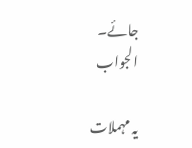جائے۔
الجواب

یہ مہملات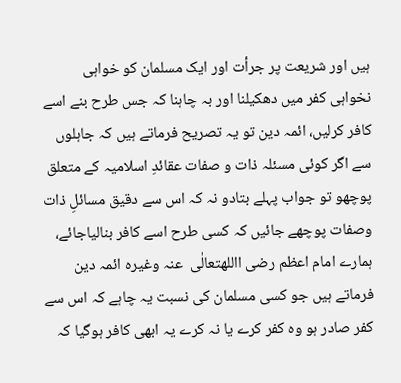ہیں اور شریعت پر جرأت اور ایک مسلمان کو خواہی نخواہی کفر میں دھکیلنا اور بہ چاہنا کہ جس طرح بنے اسے کافر کرلیں، ائمہ دین تو یہ تصریح فرماتے ہیں کہ جاہلوں سے اگر کوئی مسئلہ ذات و صفات عقائدِ اسلامیہ کے متعلق پوچھو تو جواب پہلے بتادو نہ کہ اس سے دقیق مسائلِ ذات وصفات پوچھے جائیں کہ کسی طرح اسے کافر بنالیاجائے، ہمارے امام اعظم رضی االلهتعالٰی  عنہ وغیرہ ائمہ دین فرماتے ہیں جو کسی مسلمان کی نسبت یہ چاہے کہ اس سے کفر صادر ہو وہ کفر کرے یا نہ کرے یہ ابھی کافر ہوگیا کہ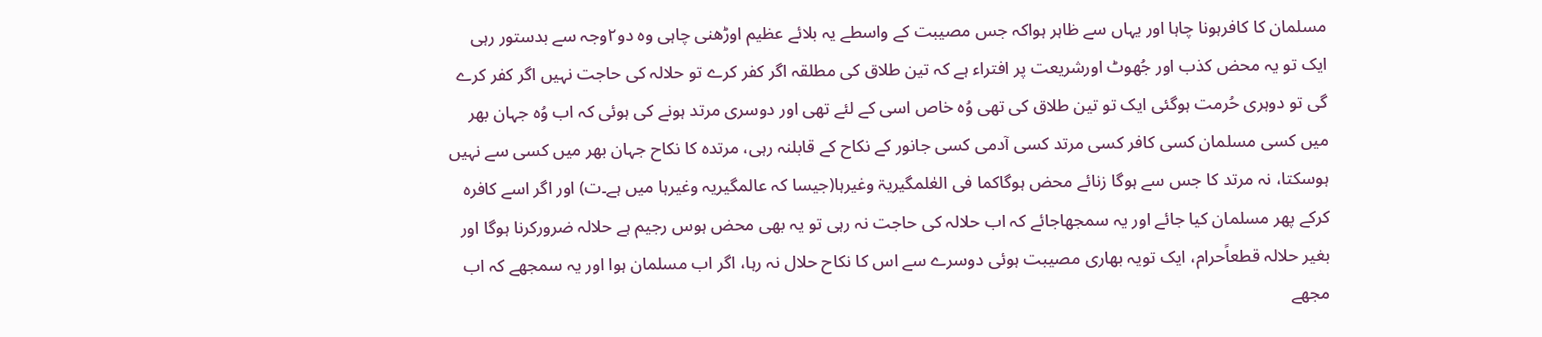مسلمان کا کافرہونا چاہا اور یہاں سے ظاہر ہواکہ جس مصیبت کے واسطے یہ بلائے عظیم اوڑھنی چاہی وہ دو۲وجہ سے بدستور رہی ایک تو یہ محض کذب اور جُھوٹ اورشریعت پر افتراء ہے کہ تین طلاق کی مطلقہ اگر کفر کرے تو حلالہ کی حاجت نہیں اگر کفر کرے گی تو دوہری حُرمت ہوگئی ایک تو تین طلاق کی تھی وُہ خاص اسی کے لئے تھی اور دوسری مرتد ہونے کی ہوئی کہ اب وُہ جہان بھر میں کسی مسلمان کسی کافر کسی مرتد کسی آدمی کسی جانور کے نکاح کے قابلنہ رہی، مرتدہ کا نکاح جہان بھر میں کسی سے نہیں ہوسکتا، نہ مرتد کا جس سے ہوگا زنائے محض ہوگاکما فی العٰلمگیریۃ وغیرہا(جیسا کہ عالمگیریہ وغیرہا میں ہے۔ت) اور اگر اسے کافرہ کرکے پھر مسلمان کیا جائے اور یہ سمجھاجائے کہ اب حلالہ کی حاجت نہ رہی تو یہ بھی محض ہوس رجیم ہے حلالہ ضرورکرنا ہوگا اور بغیر حلالہ قطعاًحرام، ایک تویہ بھاری مصیبت ہوئی دوسرے سے اس کا نکاح حلال نہ رہا، اگر اب مسلمان ہوا اور یہ سمجھے کہ اب مجھے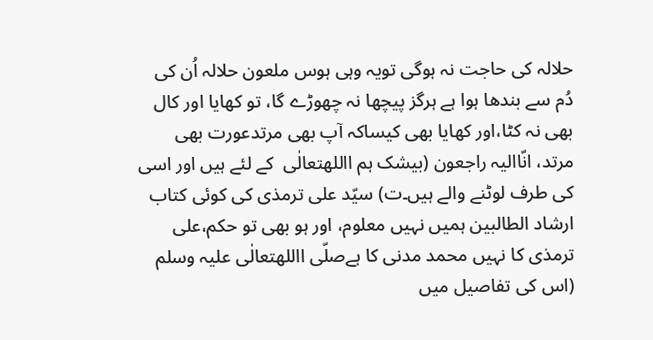حلالہ کی حاجت نہ ہوگی تویہ وہی ہوس ملعون حلالہ اُن کی دُم سے بندھا ہوا ہے ہرگز پیچھا نہ چھوڑے گا، تو کھایا اور کال بھی نہ کٹا،اور کھایا بھی کیساکہ آپ بھی مرتدعورت بھی مرتد، انّاالیہ راجعون (بیشک ہم االلهتعالٰی  کے لئے ہیں اور اسی کی طرف لوٹنے والے ہیں۔ت) سیّد علی ترمذی کی کوئی کتاب ارشاد الطالبین ہمیں نہیں معلوم، اور ہو بھی تو حکم،علی ترمذی کا نہیں محمد مدنی کا ہےصلّی االلهتعالٰی علیہ وسلم (اس کی تفاصیل میں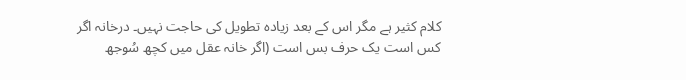کلام کثیر ہے مگر اس کے بعد زیادہ تطویل کی حاجت نہیں۔ درخانہ اگر کس است یک حرف بس است (اگر خانہ عقل میں کچھ سُوجھ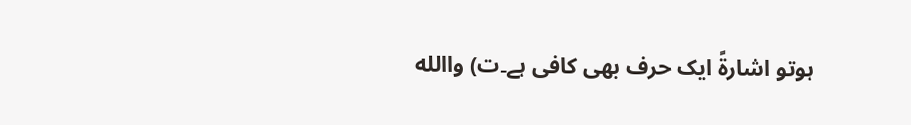ہوتو اشارۃً ایک حرف بھی کافی ہے۔ت) واالله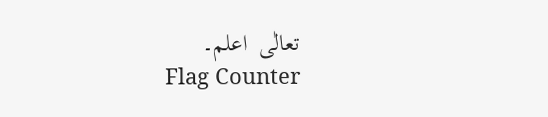تعالٰی  اعلم۔
Flag Counter